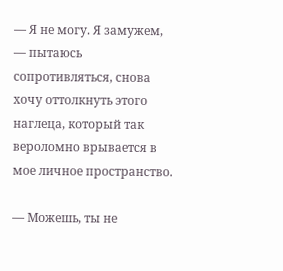— Я не могу. Я замужем, — пытаюсь сопротивляться, снова хочу оттолкнуть этого наглеца, который так вероломно врывается в мое личное пространство.

— Можешь, ты не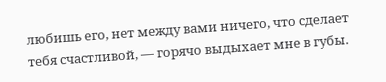любишь его, нет между вами ничего, что сделает тебя счастливой, — горячо выдыхает мне в губы.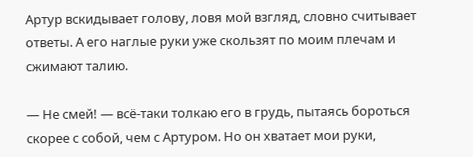Артур вскидывает голову, ловя мой взгляд, словно считывает ответы. А его наглые руки уже скользят по моим плечам и сжимают талию.

— Не смей! — всё-таки толкаю его в грудь, пытаясь бороться скорее с собой, чем с Артуром. Но он хватает мои руки,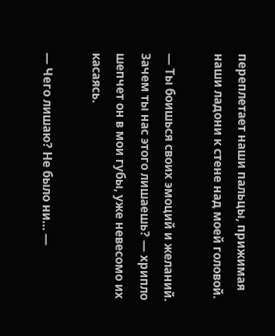переплетает наши пальцы, прижимая наши ладони к стене над моей головой.

— Ты боишься своих эмоций и желаний. Зачем ты нас этого лишаешь? — хрипло шепчет он в мои губы, уже невесомо их касаясь.

— Чего лишаю? Не было ни… —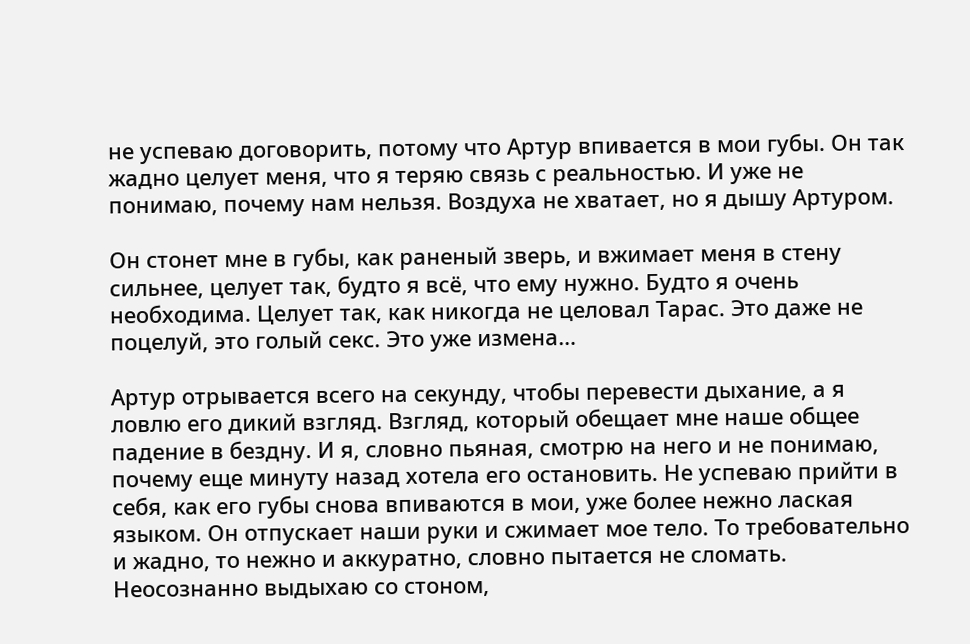не успеваю договорить, потому что Артур впивается в мои губы. Он так жадно целует меня, что я теряю связь с реальностью. И уже не понимаю, почему нам нельзя. Воздуха не хватает, но я дышу Артуром.

Он стонет мне в губы, как раненый зверь, и вжимает меня в стену сильнее, целует так, будто я всё, что ему нужно. Будто я очень необходима. Целует так, как никогда не целовал Тарас. Это даже не поцелуй, это голый секс. Это уже измена…

Артур отрывается всего на секунду, чтобы перевести дыхание, а я ловлю его дикий взгляд. Взгляд, который обещает мне наше общее падение в бездну. И я, словно пьяная, смотрю на него и не понимаю, почему еще минуту назад хотела его остановить. Не успеваю прийти в себя, как его губы снова впиваются в мои, уже более нежно лаская языком. Он отпускает наши руки и сжимает мое тело. То требовательно и жадно, то нежно и аккуратно, словно пытается не сломать. Неосознанно выдыхаю со стоном,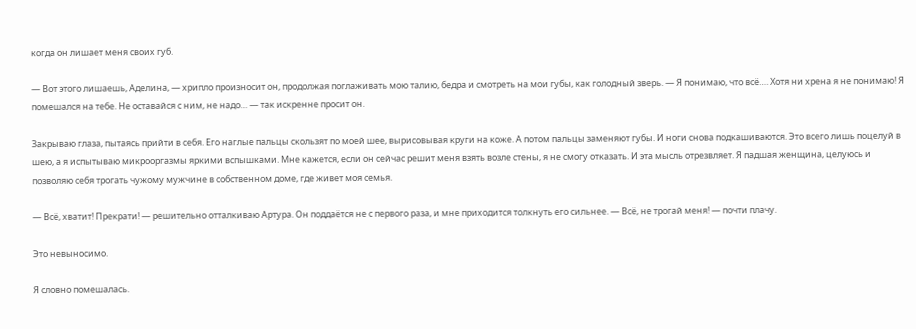когда он лишает меня своих губ.

— Вот этого лишаешь, Аделина, — хрипло произносит он, продолжая поглаживать мою талию, бедра и смотреть на мои губы, как голодный зверь. — Я понимаю, что всё…. Хотя ни хрена я не понимаю! Я помешался на тебе. Не оставайся с ним, не надо… — так искренне просит он.

Закрываю глаза, пытаясь прийти в себя. Его наглые пальцы скользят по моей шее, вырисовывая круги на коже. А потом пальцы заменяют губы. И ноги снова подкашиваются. Это всего лишь поцелуй в шею, а я испытываю микрооргазмы яркими вспышками. Мне кажется, если он сейчас решит меня взять возле стены, я не смогу отказать. И эта мысль отрезвляет. Я падшая женщина, целуюсь и позволяю себя трогать чужому мужчине в собственном доме, где живет моя семья.

— Всё, хватит! Прекрати! — решительно отталкиваю Артура. Он поддаётся не с первого раза, и мне приходится толкнуть его сильнее. — Всё, не трогай меня! — почти плачу.

Это невыносимо.

Я словно помешалась.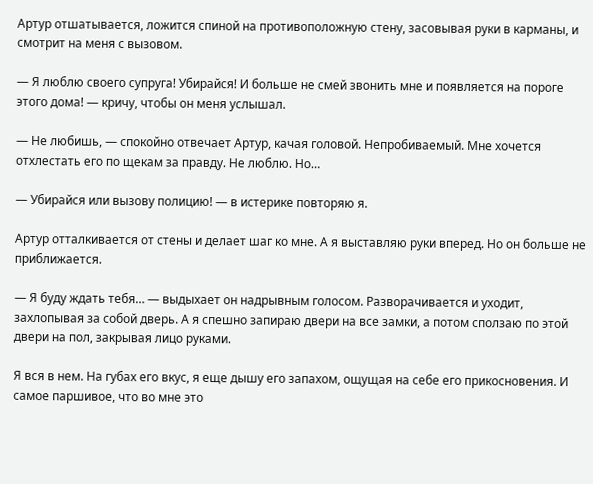Артур отшатывается, ложится спиной на противоположную стену, засовывая руки в карманы, и смотрит на меня с вызовом.

— Я люблю своего супруга! Убирайся! И больше не смей звонить мне и появляется на пороге этого дома! — кричу, чтобы он меня услышал.

— Не любишь, — спокойно отвечает Артур, качая головой. Непробиваемый. Мне хочется отхлестать его по щекам за правду. Не люблю. Но…

— Убирайся или вызову полицию! — в истерике повторяю я.

Артур отталкивается от стены и делает шаг ко мне. А я выставляю руки вперед. Но он больше не приближается.

— Я буду ждать тебя… — выдыхает он надрывным голосом. Разворачивается и уходит, захлопывая за собой дверь. А я спешно запираю двери на все замки, а потом сползаю по этой двери на пол, закрывая лицо руками.

Я вся в нем. На губах его вкус, я еще дышу его запахом, ощущая на себе его прикосновения. И самое паршивое, что во мне это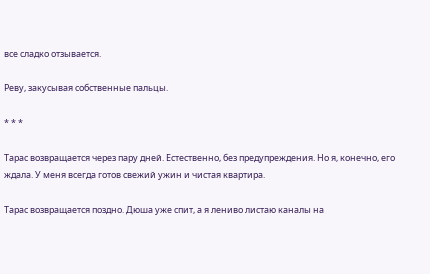все сладко отзывается.

Реву, закусывая собственные пальцы.

* * *

Тарас возвращается через пару дней. Естественно, без предупреждения. Но я, конечно, его ждала. У меня всегда готов свежий ужин и чистая квартира.

Тарас возвращается поздно. Дюша уже спит, а я лениво листаю каналы на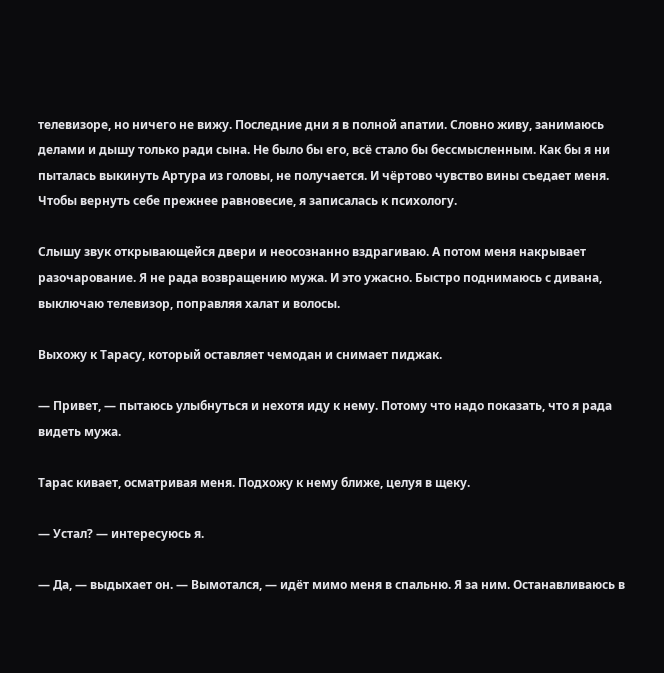телевизоре, но ничего не вижу. Последние дни я в полной апатии. Словно живу, занимаюсь делами и дышу только ради сына. Не было бы его, всё стало бы бессмысленным. Как бы я ни пыталась выкинуть Артура из головы, не получается. И чёртово чувство вины съедает меня. Чтобы вернуть себе прежнее равновесие, я записалась к психологу.

Слышу звук открывающейся двери и неосознанно вздрагиваю. А потом меня накрывает разочарование. Я не рада возвращению мужа. И это ужасно. Быстро поднимаюсь с дивана, выключаю телевизор, поправляя халат и волосы.

Выхожу к Тарасу, который оставляет чемодан и снимает пиджак.

— Привет, — пытаюсь улыбнуться и нехотя иду к нему. Потому что надо показать, что я рада видеть мужа.

Тарас кивает, осматривая меня. Подхожу к нему ближе, целуя в щеку.

— Устал? — интересуюсь я.

— Да, — выдыхает он. — Вымотался, — идёт мимо меня в спальню. Я за ним. Останавливаюсь в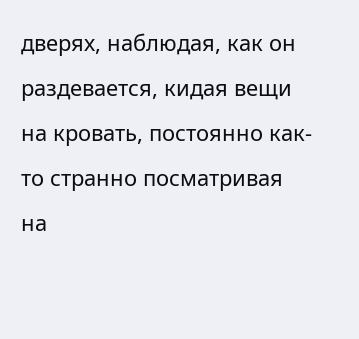дверях, наблюдая, как он раздевается, кидая вещи на кровать, постоянно как-то странно посматривая на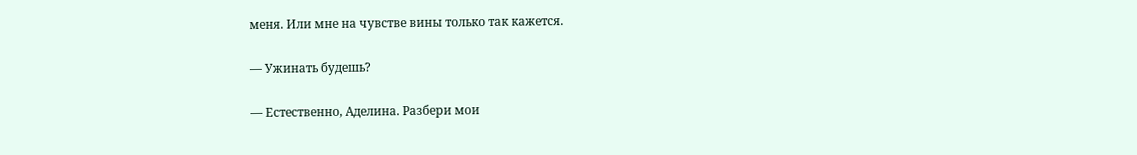меня. Или мне на чувстве вины только так кажется.

— Ужинать будешь?

— Естественно, Аделина. Разбери мои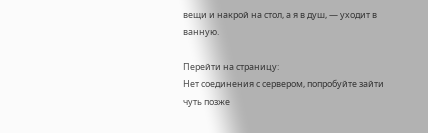вещи и накрой на стол, а я в душ, — уходит в ванную.

Перейти на страницу:
Нет соединения с сервером, попробуйте зайти чуть позже